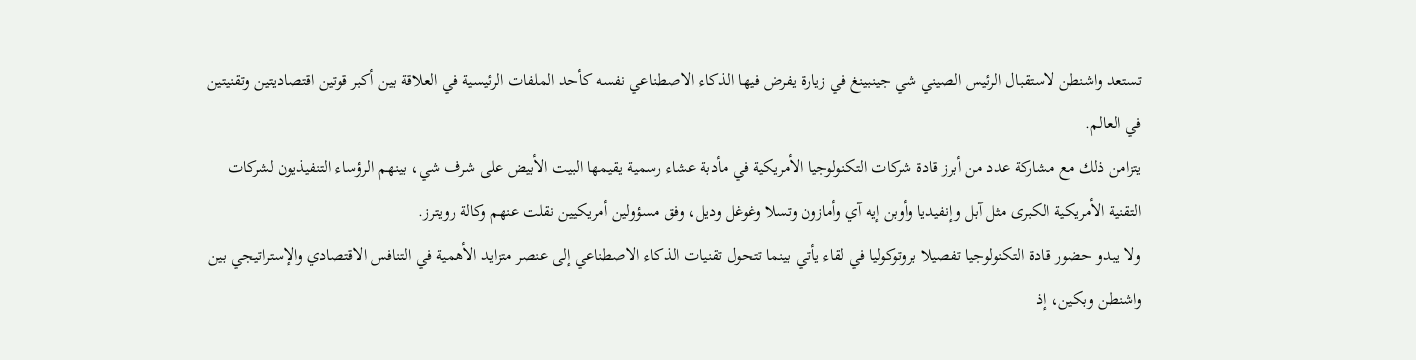تستعد واشنطن لاستقبال الرئيس الصيني شي جينبينغ في زيارة يفرض فيها الذكاء الاصطناعي نفسه كأحد الملفات الرئيسية في العلاقة بين أكبر قوتين اقتصاديتين وتقنيتين في العالم.
يتزامن ذلك مع مشاركة عدد من أبرز قادة شركات التكنولوجيا الأمريكية في مأدبة عشاء رسمية يقيمها البيت الأبيض على شرف شي، بينهم الرؤساء التنفيذيون لشركات التقنية الأمريكية الكبرى مثل آبل وإنفيديا وأوبن إيه آي وأمازون وتسلا وغوغل وديل، وفق مسؤولين أمريكيين نقلت عنهم وكالة رويترز.
ولا يبدو حضور قادة التكنولوجيا تفصيلا بروتوكوليا في لقاء يأتي بينما تتحول تقنيات الذكاء الاصطناعي إلى عنصر متزايد الأهمية في التنافس الاقتصادي والإستراتيجي بين واشنطن وبكين، إذ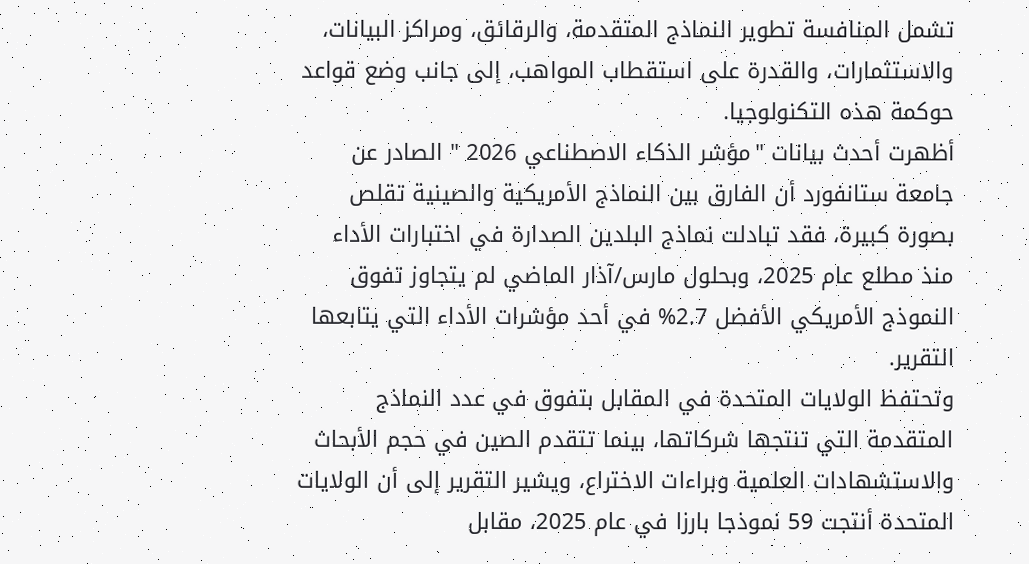تشمل المنافسة تطوير النماذج المتقدمة، والرقائق، ومراكز البيانات، والاستثمارات، والقدرة على استقطاب المواهب، إلى جانب وضع قواعد حوكمة هذه التكنولوجيا.
أظهرت أحدث بيانات "مؤشر الذكاء الاصطناعي 2026 " الصادر عن جامعة ستانفورد أن الفارق بين النماذج الأمريكية والصينية تقلص بصورة كبيرة، فقد تبادلت نماذج البلدين الصدارة في اختبارات الأداء منذ مطلع عام 2025، وبحلول مارس/آذار الماضي لم يتجاوز تفوق النموذج الأمريكي الأفضل 2.7% في أحد مؤشرات الأداء التي يتابعها التقرير.
وتحتفظ الولايات المتحدة في المقابل بتفوق في عدد النماذج المتقدمة التي تنتجها شركاتها، بينما تتقدم الصين في حجم الأبحاث والاستشهادات العلمية وبراءات الاختراع، ويشير التقرير إلى أن الولايات المتحدة أنتجت 59 نموذجا بارزا في عام 2025، مقابل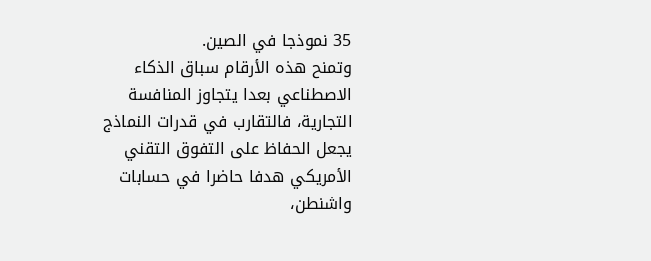35 نموذجا في الصين.
وتمنح هذه الأرقام سباق الذكاء الاصطناعي بعدا يتجاوز المنافسة التجارية، فالتقارب في قدرات النماذج يجعل الحفاظ على التفوق التقني الأمريكي هدفا حاضرا في حسابات واشنطن،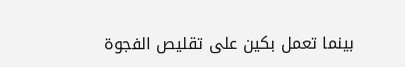بينما تعمل بكين على تقليص الفجوة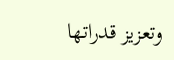وتعزيز قدراتها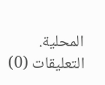المحلية.
التعليقات (0)